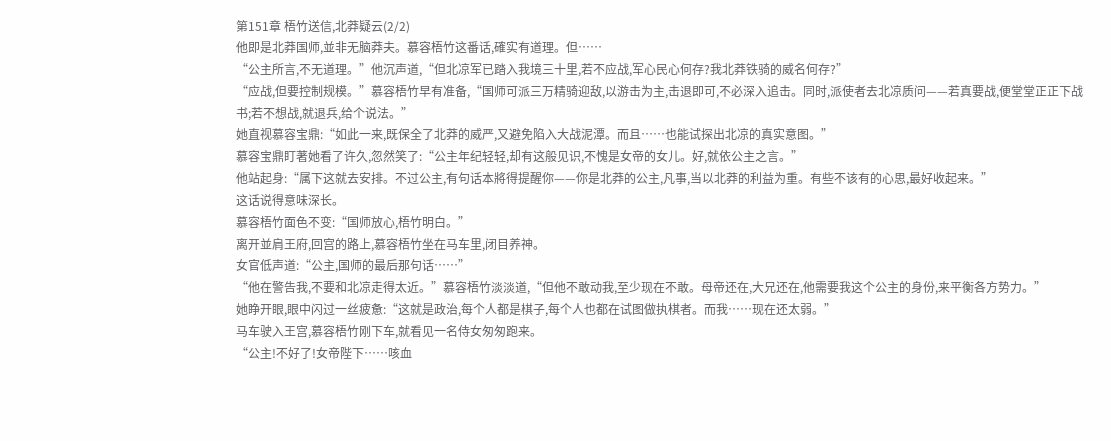第151章 梧竹送信,北莽疑云(2/2)
他即是北莽国师,並非无脑莽夫。慕容梧竹这番话,確实有道理。但……
“公主所言,不无道理。”他沉声道,“但北凉军已踏入我境三十里,若不应战,军心民心何存?我北莽铁骑的威名何存?”
“应战,但要控制规模。”慕容梧竹早有准备,“国师可派三万精骑迎敌,以游击为主,击退即可,不必深入追击。同时,派使者去北凉质问——若真要战,便堂堂正正下战书;若不想战,就退兵,给个说法。”
她直视慕容宝鼎:“如此一来,既保全了北莽的威严,又避免陷入大战泥潭。而且……也能试探出北凉的真实意图。”
慕容宝鼎盯著她看了许久,忽然笑了:“公主年纪轻轻,却有这般见识,不愧是女帝的女儿。好,就依公主之言。”
他站起身:“属下这就去安排。不过公主,有句话本將得提醒你——你是北莽的公主,凡事,当以北莽的利益为重。有些不该有的心思,最好收起来。”
这话说得意味深长。
慕容梧竹面色不变:“国师放心,梧竹明白。”
离开並肩王府,回宫的路上,慕容梧竹坐在马车里,闭目养神。
女官低声道:“公主,国师的最后那句话……”
“他在警告我,不要和北凉走得太近。”慕容梧竹淡淡道,“但他不敢动我,至少现在不敢。母帝还在,大兄还在,他需要我这个公主的身份,来平衡各方势力。”
她睁开眼,眼中闪过一丝疲惫:“这就是政治,每个人都是棋子,每个人也都在试图做执棋者。而我……现在还太弱。”
马车驶入王宫,慕容梧竹刚下车,就看见一名侍女匆匆跑来。
“公主!不好了!女帝陛下……咳血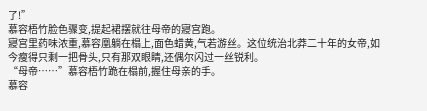了!”
慕容梧竹脸色骤变,提起裙摆就往母帝的寢宫跑。
寢宫里药味浓重,慕容凰躺在榻上,面色蜡黄,气若游丝。这位统治北莽二十年的女帝,如今瘦得只剩一把骨头,只有那双眼睛,还偶尔闪过一丝锐利。
“母帝……”慕容梧竹跪在榻前,握住母亲的手。
慕容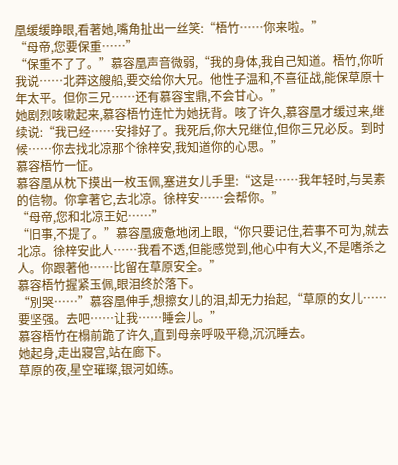凰缓缓睁眼,看著她,嘴角扯出一丝笑:“梧竹……你来啦。”
“母帝,您要保重……”
“保重不了了。”慕容凰声音微弱,“我的身体,我自己知道。梧竹,你听我说……北莽这艘船,要交给你大兄。他性子温和,不喜征战,能保草原十年太平。但你三兄……还有慕容宝鼎,不会甘心。”
她剧烈咳嗽起来,慕容梧竹连忙为她抚背。咳了许久,慕容凰才缓过来,继续说:“我已经……安排好了。我死后,你大兄继位,但你三兄必反。到时候……你去找北凉那个徐梓安,我知道你的心思。”
慕容梧竹一怔。
慕容凰从枕下摸出一枚玉佩,塞进女儿手里:“这是……我年轻时,与吴素的信物。你拿著它,去北凉。徐梓安……会帮你。”
“母帝,您和北凉王妃……”
“旧事,不提了。”慕容凰疲惫地闭上眼,“你只要记住,若事不可为,就去北凉。徐梓安此人……我看不透,但能感觉到,他心中有大义,不是嗜杀之人。你跟著他……比留在草原安全。”
慕容梧竹握紧玉佩,眼泪终於落下。
“別哭……”慕容凰伸手,想擦女儿的泪,却无力抬起,“草原的女儿……要坚强。去吧……让我……睡会儿。”
慕容梧竹在榻前跪了许久,直到母亲呼吸平稳,沉沉睡去。
她起身,走出寢宫,站在廊下。
草原的夜,星空璀璨,银河如练。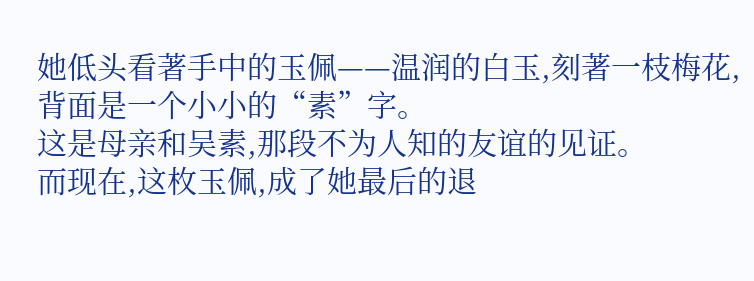她低头看著手中的玉佩——温润的白玉,刻著一枝梅花,背面是一个小小的“素”字。
这是母亲和吴素,那段不为人知的友谊的见证。
而现在,这枚玉佩,成了她最后的退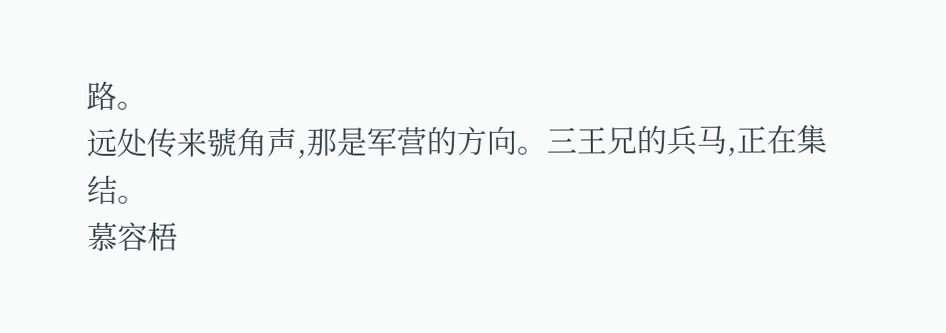路。
远处传来號角声,那是军营的方向。三王兄的兵马,正在集结。
慕容梧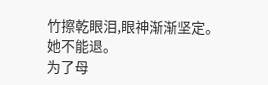竹擦乾眼泪,眼神渐渐坚定。
她不能退。
为了母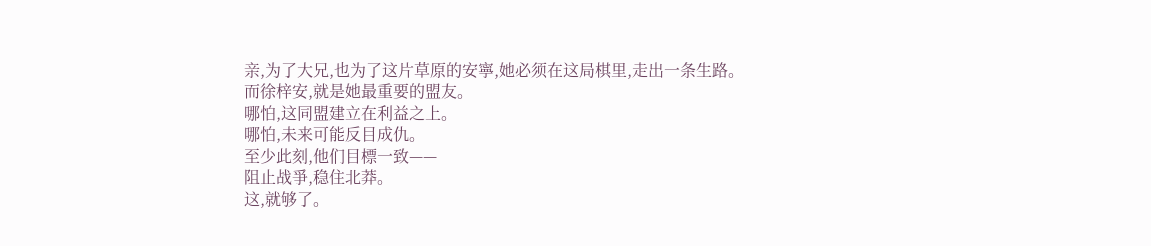亲,为了大兄,也为了这片草原的安寧,她必须在这局棋里,走出一条生路。
而徐梓安,就是她最重要的盟友。
哪怕,这同盟建立在利益之上。
哪怕,未来可能反目成仇。
至少此刻,他们目標一致——
阻止战爭,稳住北莽。
这,就够了。